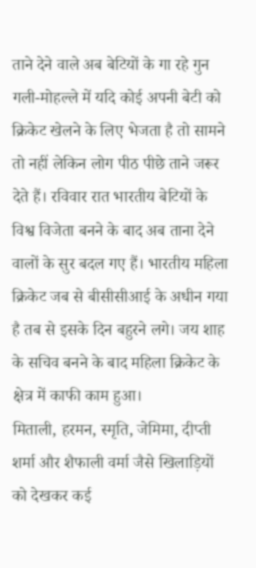ताने देने वाले अब बेटियों के गा रहे गुन
गली-मोहल्ले में यदि कोई अपनी बेटी को क्रिकेट खेलने के लिए भेजता है तो सामने तो नहीं लेकिन लोग पीठ पीछे ताने जरूर देते हैं। रविवार रात भारतीय बेटियों के विश्व विजेता बनने के बाद अब ताना देने वालों के सुर बदल गए हैं। भारतीय महिला क्रिकेट जब से बीसीसीआई के अधीन गया है तब से इसके दिन बहुरने लगे। जय शाह के सचिव बनने के बाद महिला क्रिकेट के क्षेत्र में काफी काम हुआ।
मिताली, हरमन, स्मृति, जेमिमा, दीप्ती शर्मा और शैफाली वर्मा जैसे खिलाड़ियों को देखकर कई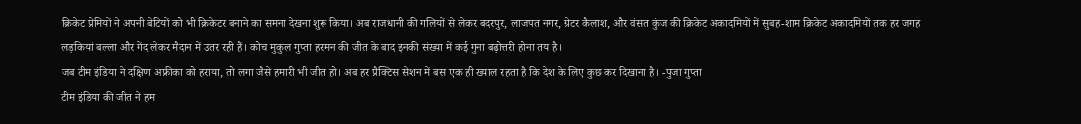क्रिकेट प्रेमियों ने अपनी बेटियों को भी क्रिकेटर बनाने का समना देखना शुरू किया। अब राजधानी की गलियों से लेकर बदरपुर, लाजपत नगर, ग्रेटर कैलाश, और वंसत कुंज की क्रिकेट अकादमियों में सुबह-शाम क्रिकेट अकादमियों तक हर जगह लड़कियां बल्ला और गेंद लेकर मैदान में उतर रही हैं। कोच मुकुल गुप्ता हरमन की जीत के बाद इनकी संख्या में कई गुना बढ़ोत्तरी होना तय है।
जब टीम इंडिया ने दक्षिण अफ्रीका को हराया, तो लगा जैसे हमारी भी जीत हो। अब हर प्रैक्टिस सेशन में बस एक ही ख्याल रहता है कि देश के लिए कुछ कर दिखाना है। -पुजा गुप्ता
टीम इंडिया की जीत ने हम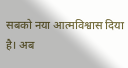सबको नया आत्मविश्वास दिया है। अब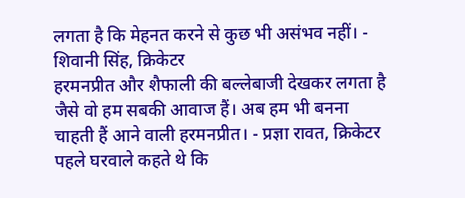लगता है कि मेहनत करने से कुछ भी असंभव नहीं। - शिवानी सिंह, क्रिकेटर
हरमनप्रीत और शैफाली की बल्लेबाजी देखकर लगता है जैसे वो हम सबकी आवाज हैं। अब हम भी बनना चाहती हैं आने वाली हरमनप्रीत। - प्रज्ञा रावत, क्रिकेटर
पहले घरवाले कहते थे कि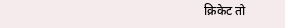क्रिकेट तो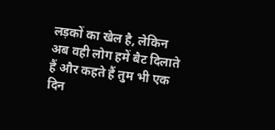लड़कों का खेल है, लेकिन अब वही लोग हमें बैट दिलाते हैं और कहते हैं तुम भी एक दिन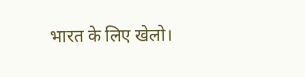भारत के लिए खेलो।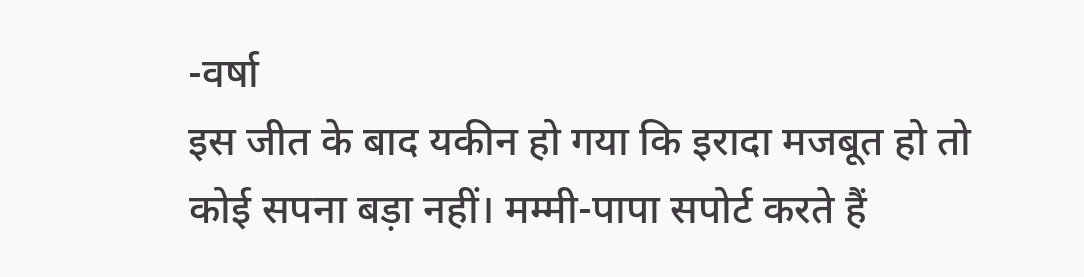-वर्षा
इस जीत के बाद यकीन हो गया कि इरादा मजबूत हो तो कोई सपना बड़ा नहीं। मम्मी-पापा सपोर्ट करते हैं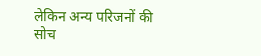लेकिन अन्य परिजनों की सोच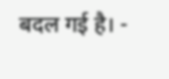बदल गई है। -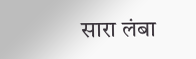सारा लंबा